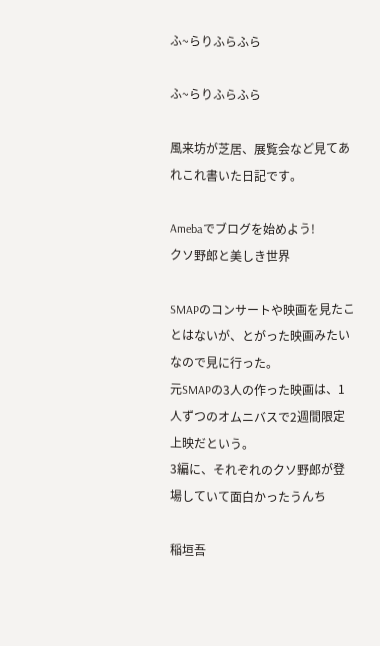ふ~らりふらふら

ふ~らりふらふら

風来坊が芝居、展覧会など見てあれこれ書いた日記です。

Amebaでブログを始めよう!
クソ野郎と美しき世界

SMAPのコンサートや映画を見たことはないが、とがった映画みたいなので見に行った。
元SMAPの3人の作った映画は、1人ずつのオムニバスで2週間限定上映だという。
3編に、それぞれのクソ野郎が登場していて面白かったうんち

稲垣吾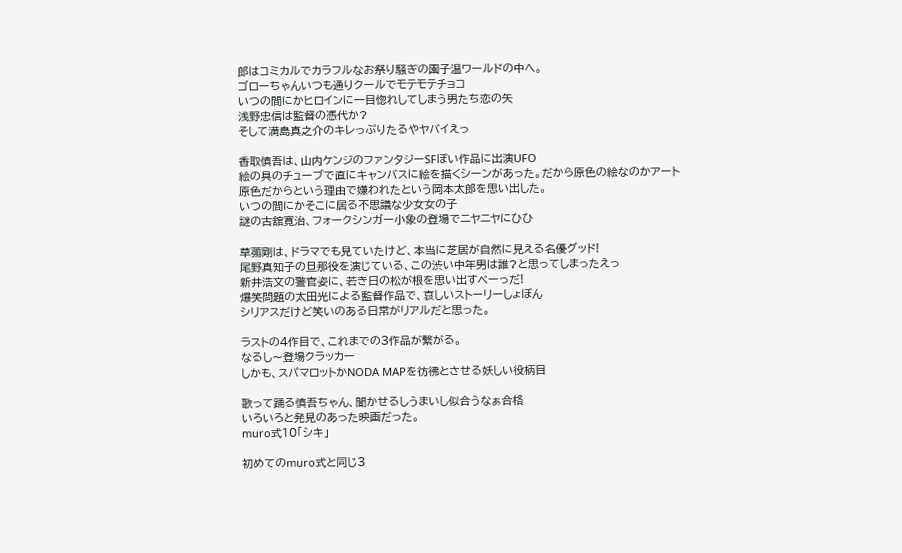郎はコミカルでカラフルなお祭り騒ぎの園子温ワールドの中へ。
ゴローちゃんいつも通りクールでモテモテチョコ
いつの間にかヒロインに一目惚れしてしまう男たち恋の矢
浅野忠信は監督の憑代か?
そして満島真之介のキレっぷりたるやヤバイえっ

香取慎吾は、山内ケンジのファンタジーSFぽい作品に出演UFO
絵の具のチューブで直にキャンバスに絵を描くシーンがあった。だから原色の絵なのかアート
原色だからという理由で嫌われたという岡本太郎を思い出した。
いつの間にかそこに居る不思議な少女女の子
謎の古舘寛治、フォークシンガー小象の登場でニヤニヤにひひ

草𦿶剛は、ドラマでも見ていたけど、本当に芝居が自然に見える名優グッド!
尾野真知子の旦那役を演じている、この渋い中年男は誰?と思ってしまったえっ
新井浩文の警官姿に、若き日の松が根を思い出すべーっだ!
爆笑問題の太田光による監督作品で、哀しいストーリーしょぼん
シリアスだけど笑いのある日常がリアルだと思った。

ラストの4作目で、これまでの3作品が繋がる。
なるし〜登場クラッカー
しかも、スパマロットかNODA MAPを彷彿とさせる妖しい役柄目

歌って踊る慎吾ちゃん、聞かせるしうまいし似合うなぁ合格
いろいろと発見のあった映画だった。
muro式10「シキ」

初めてのmuro式と同じ3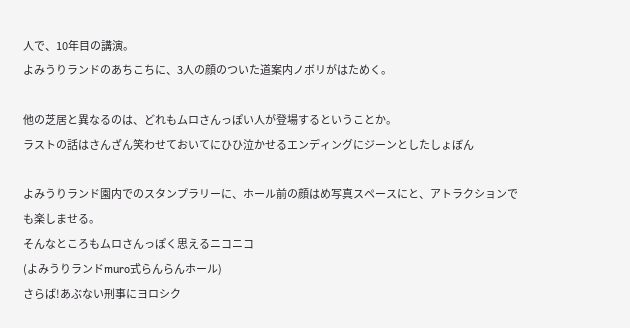人で、10年目の講演。
よみうりランドのあちこちに、3人の顔のついた道案内ノボリがはためく。

他の芝居と異なるのは、どれもムロさんっぽい人が登場するということか。
ラストの話はさんざん笑わせておいてにひひ泣かせるエンディングにジーンとしたしょぼん

よみうりランド園内でのスタンプラリーに、ホール前の顔はめ写真スペースにと、アトラクションでも楽しませる。
そんなところもムロさんっぽく思えるニコニコ
(よみうりランドmuro式らんらんホール)
さらば!あぶない刑事にヨロシク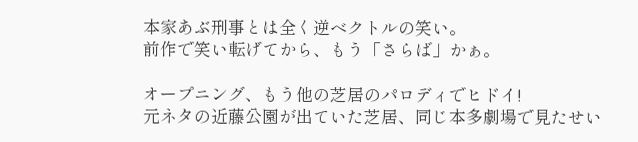本家あぶ刑事とは全く逆ベクトルの笑い。
前作で笑い転げてから、もう「さらば」かぁ。

オープニング、もう他の芝居のパロディでヒドイ!
元ネタの近藤公園が出ていた芝居、同じ本多劇場で見たせい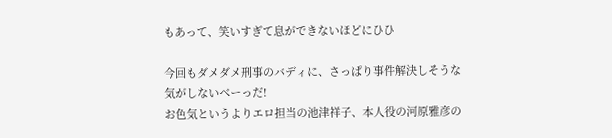もあって、笑いすぎて息ができないほどにひひ

今回もダメダメ刑事のバディに、さっぱり事件解決しそうな気がしないべーっだ!
お色気というよりエロ担当の池津祥子、本人役の河原雅彦の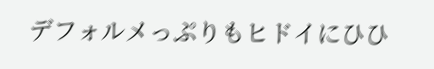デフォルメっぷりもヒドイにひひ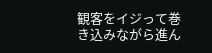観客をイジって巻き込みながら進ん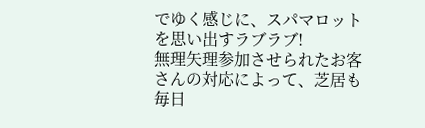でゆく感じに、スパマロットを思い出すラブラブ!
無理矢理参加させられたお客さんの対応によって、芝居も毎日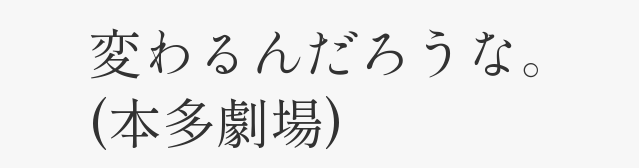変わるんだろうな。
(本多劇場)